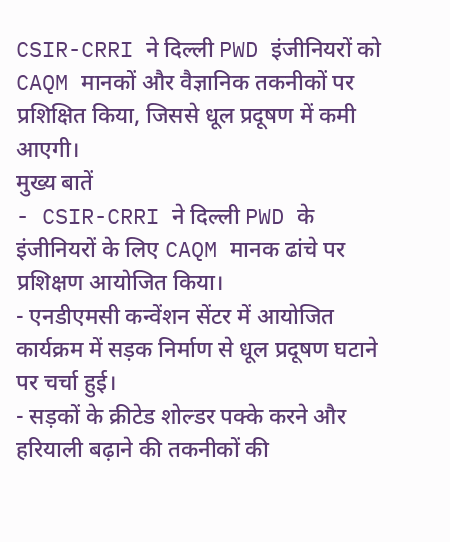CSIR-CRRI ने दिल्ली PWD इंजीनियरों को CAQM मानकों और वैज्ञानिक तकनीकों पर प्रशिक्षित किया, जिससे धूल प्रदूषण में कमी आएगी।
मुख्य बातें
- CSIR-CRRI ने दिल्ली PWD के इंजीनियरों के लिए CAQM मानक ढांचे पर प्रशिक्षण आयोजित किया।
- एनडीएमसी कन्वेंशन सेंटर में आयोजित कार्यक्रम में सड़क निर्माण से धूल प्रदूषण घटाने पर चर्चा हुई।
- सड़कों के क्रीटेड शोल्डर पक्के करने और हरियाली बढ़ाने की तकनीकों की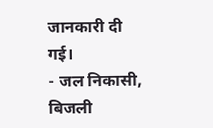जानकारी दी गई।
- जल निकासी, बिजली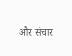और संचार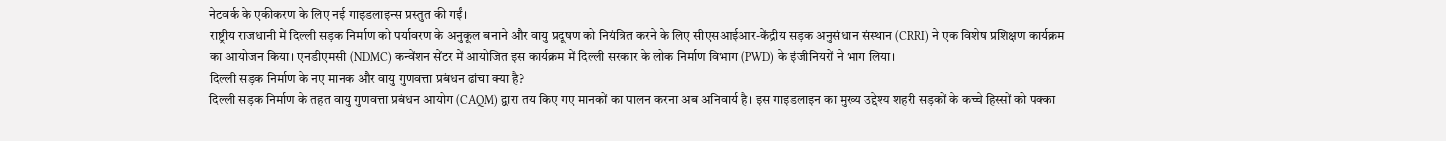नेटवर्क के एकीकरण के लिए नई गाइडलाइन्स प्रस्तुत की गईं।
राष्ट्रीय राजधानी में दिल्ली सड़क निर्माण को पर्यावरण के अनुकूल बनाने और वायु प्रदूषण को नियंत्रित करने के लिए सीएसआईआर-केंद्रीय सड़क अनुसंधान संस्थान (CRRI) ने एक विशेष प्रशिक्षण कार्यक्रम का आयोजन किया। एनडीएमसी (NDMC) कन्वेंशन सेंटर में आयोजित इस कार्यक्रम में दिल्ली सरकार के लोक निर्माण विभाग (PWD) के इंजीनियरों ने भाग लिया।
दिल्ली सड़क निर्माण के नए मानक और वायु गुणवत्ता प्रबंधन ढांचा क्या है?
दिल्ली सड़क निर्माण के तहत वायु गुणवत्ता प्रबंधन आयोग (CAQM) द्वारा तय किए गए मानकों का पालन करना अब अनिवार्य है। इस गाइडलाइन का मुख्य उद्देश्य शहरी सड़कों के कच्चे हिस्सों को पक्का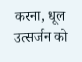करना, धूल उत्सर्जन को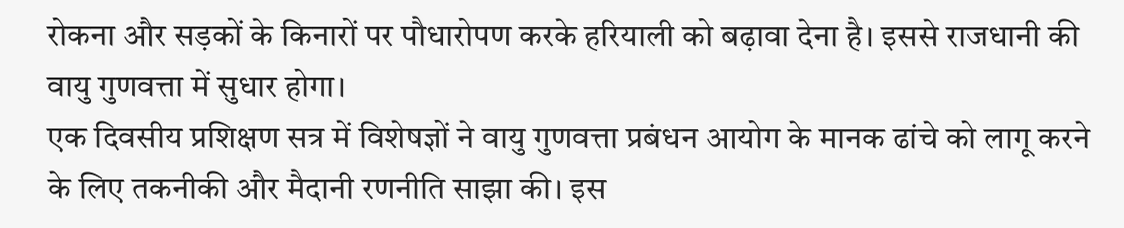रोकना और सड़कों के किनारों पर पौधारोपण करके हरियाली को बढ़ावा देना है। इससे राजधानी की वायु गुणवत्ता में सुधार होगा।
एक दिवसीय प्रशिक्षण सत्र में विशेषज्ञों ने वायु गुणवत्ता प्रबंधन आयोग के मानक ढांचे को लागू करने के लिए तकनीकी और मैदानी रणनीति साझा की। इस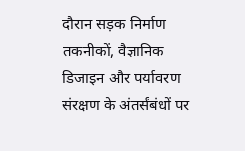दौरान सड़क निर्माण तकनीकों, वैज्ञानिक डिजाइन और पर्यावरण संरक्षण के अंतर्संबंधों पर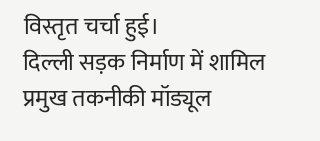विस्तृत चर्चा हुई।
दिल्ली सड़क निर्माण में शामिल प्रमुख तकनीकी मॉड्यूल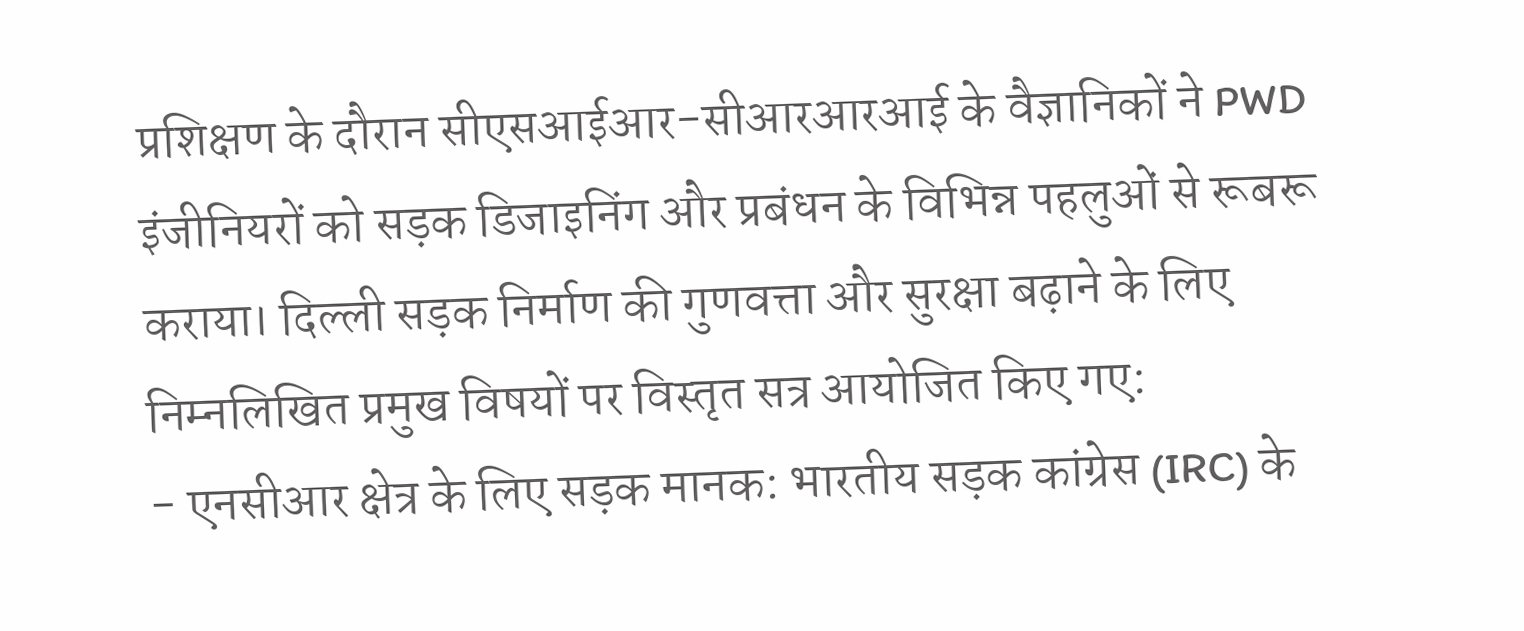प्रशिक्षण के दौरान सीएसआईआर-सीआरआरआई के वैज्ञानिकों ने PWD इंजीनियरों को सड़क डिजाइनिंग और प्रबंधन के विभिन्न पहलुओं से रूबरू कराया। दिल्ली सड़क निर्माण की गुणवत्ता और सुरक्षा बढ़ाने के लिए निम्नलिखित प्रमुख विषयों पर विस्तृत सत्र आयोजित किए गए:
- एनसीआर क्षेत्र के लिए सड़क मानक: भारतीय सड़क कांग्रेस (IRC) के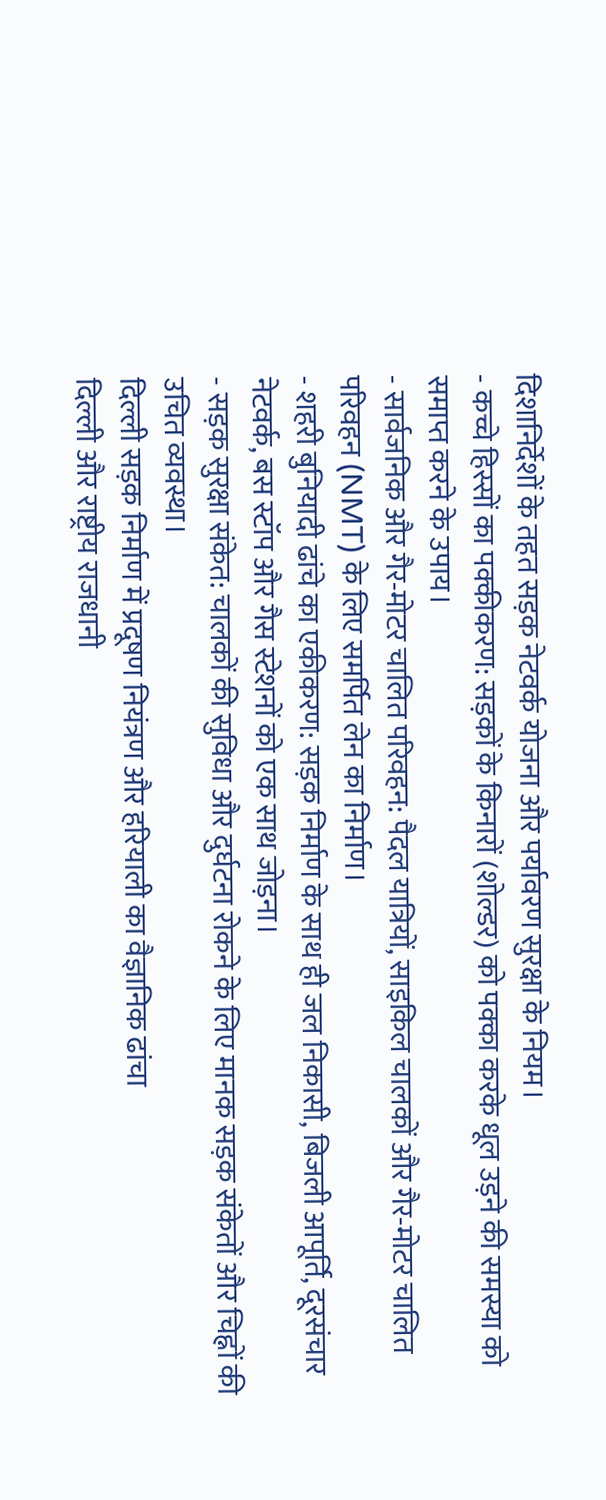दिशानिर्देशों के तहत सड़क नेटवर्क योजना और पर्यावरण सुरक्षा के नियम।
- कच्चे हिस्सों का पक्कीकरण: सड़कों के किनारों (शोल्डर) को पक्का करके धूल उड़ने की समस्या को समाप्त करने के उपाय।
- सार्वजनिक और गैर-मोटर चालित परिवहन: पैदल यात्रियों, साइकिल चालकों और गैर-मोटर चालित परिवहन (NMT) के लिए समर्पित लेन का निर्माण।
- शहरी बुनियादी ढांचे का एकीकरण: सड़क निर्माण के साथ ही जल निकासी, बिजली आपूर्ति, दूरसंचार नेटवर्क, बस स्टॉप और गैस स्टेशनों को एक साथ जोड़ना।
- सड़क सुरक्षा संकेत: चालकों की सुविधा और दुर्घटना रोकने के लिए मानक सड़क संकेतों और चिह्नों की उचित व्यवस्था।
दिल्ली सड़क निर्माण में प्रदूषण नियंत्रण और हरियाली का वैज्ञानिक ढांचा
दिल्ली और राष्ट्रीय राजधानी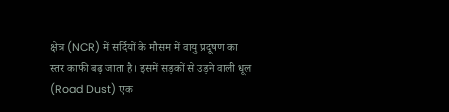क्षेत्र (NCR) में सर्दियों के मौसम में वायु प्रदूषण का स्तर काफी बढ़ जाता है। इसमें सड़कों से उड़ने वाली धूल (Road Dust) एक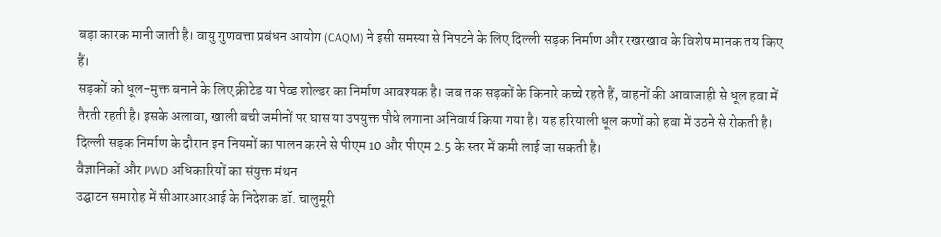बड़ा कारक मानी जाती है। वायु गुणवत्ता प्रबंधन आयोग (CAQM) ने इसी समस्या से निपटने के लिए दिल्ली सड़क निर्माण और रखरखाव के विशेष मानक तय किए हैं।
सड़कों को धूल-मुक्त बनाने के लिए क्रीटेड या पेव्ड शोल्डर का निर्माण आवश्यक है। जब तक सड़कों के किनारे कच्चे रहते हैं, वाहनों की आवाजाही से धूल हवा में तैरती रहती है। इसके अलावा, खाली बची जमीनों पर घास या उपयुक्त पौधे लगाना अनिवार्य किया गया है। यह हरियाली धूल कणों को हवा में उठने से रोकती है। दिल्ली सड़क निर्माण के दौरान इन नियमों का पालन करने से पीएम 10 और पीएम 2.5 के स्तर में कमी लाई जा सकती है।
वैज्ञानिकों और PWD अधिकारियों का संयुक्त मंथन
उद्घाटन समारोह में सीआरआरआई के निदेशक डॉ. चालुमूरी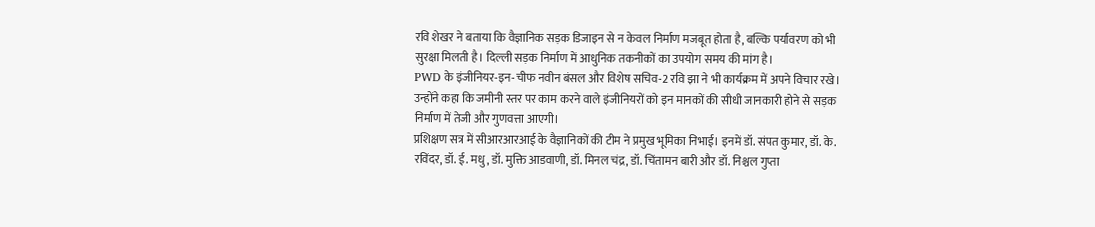रवि शेखर ने बताया कि वैज्ञानिक सड़क डिजाइन से न केवल निर्माण मजबूत होता है, बल्कि पर्यावरण को भी सुरक्षा मिलती है। दिल्ली सड़क निर्माण में आधुनिक तकनीकों का उपयोग समय की मांग है।
PWD के इंजीनियर-इन-चीफ नवीन बंसल और विशेष सचिव-2 रवि झा ने भी कार्यक्रम में अपने विचार रखे। उन्होंने कहा कि जमीनी स्तर पर काम करने वाले इंजीनियरों को इन मानकों की सीधी जानकारी होने से सड़क निर्माण में तेजी और गुणवत्ता आएगी।
प्रशिक्षण सत्र में सीआरआरआई के वैज्ञानिकों की टीम ने प्रमुख भूमिका निभाई। इनमें डॉ. संपत कुमार, डॉ. के. रविंदर, डॉ. ई. मधु, डॉ. मुक्ति आडवाणी, डॉ. मिनल चंद्र, डॉ. चिंतामन बारी और डॉ. निश्चल गुप्ता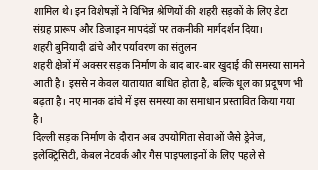शामिल थे। इन विशेषज्ञों ने विभिन्न श्रेणियों की शहरी सड़कों के लिए डेटा संग्रह प्रारूप और डिजाइन मापदंडों पर तकनीकी मार्गदर्शन दिया।
शहरी बुनियादी ढांचे और पर्यावरण का संतुलन
शहरी क्षेत्रों में अक्सर सड़क निर्माण के बाद बार-बार खुदाई की समस्या सामने आती है। इससे न केवल यातायात बाधित होता है, बल्कि धूल का प्रदूषण भी बढ़ता है। नए मानक ढांचे में इस समस्या का समाधान प्रस्तावित किया गया है।
दिल्ली सड़क निर्माण के दौरान अब उपयोगिता सेवाओं जैसे ड्रेनेज, इलेक्ट्रिसिटी, केबल नेटवर्क और गैस पाइपलाइनों के लिए पहले से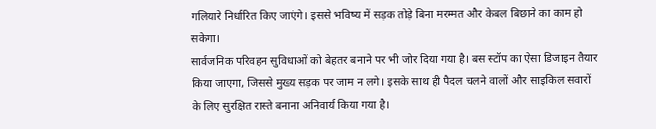गलियारे निर्धारित किए जाएंगे। इससे भविष्य में सड़क तोड़े बिना मरम्मत और केबल बिछाने का काम हो सकेगा।
सार्वजनिक परिवहन सुविधाओं को बेहतर बनाने पर भी जोर दिया गया है। बस स्टॉप का ऐसा डिजाइन तैयार किया जाएगा, जिससे मुख्य सड़क पर जाम न लगे। इसके साथ ही पैदल चलने वालों और साइकिल सवारों के लिए सुरक्षित रास्ते बनाना अनिवार्य किया गया है।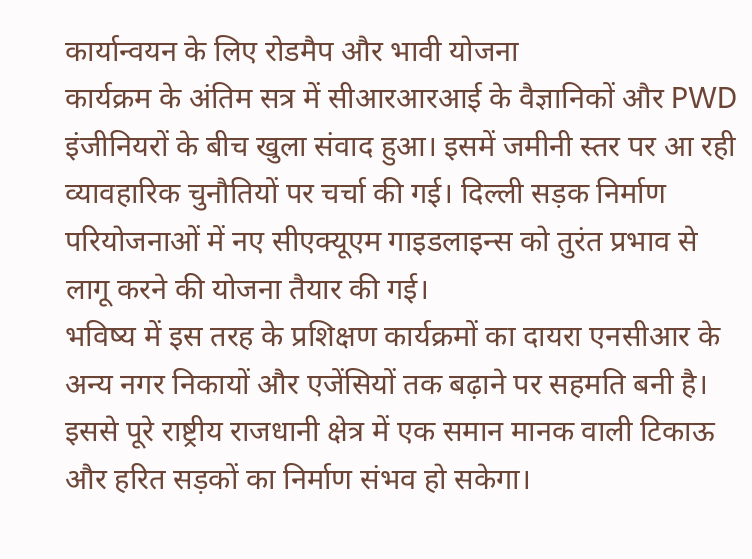कार्यान्वयन के लिए रोडमैप और भावी योजना
कार्यक्रम के अंतिम सत्र में सीआरआरआई के वैज्ञानिकों और PWD इंजीनियरों के बीच खुला संवाद हुआ। इसमें जमीनी स्तर पर आ रही व्यावहारिक चुनौतियों पर चर्चा की गई। दिल्ली सड़क निर्माण परियोजनाओं में नए सीएक्यूएम गाइडलाइन्स को तुरंत प्रभाव से लागू करने की योजना तैयार की गई।
भविष्य में इस तरह के प्रशिक्षण कार्यक्रमों का दायरा एनसीआर के अन्य नगर निकायों और एजेंसियों तक बढ़ाने पर सहमति बनी है। इससे पूरे राष्ट्रीय राजधानी क्षेत्र में एक समान मानक वाली टिकाऊ और हरित सड़कों का निर्माण संभव हो सकेगा।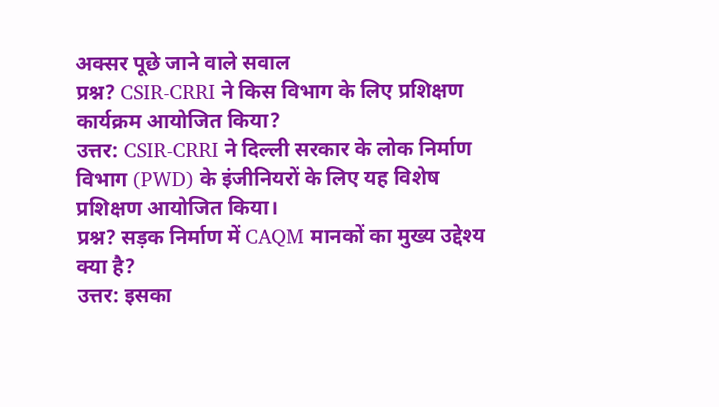अक्सर पूछे जाने वाले सवाल
प्रश्न? CSIR-CRRI ने किस विभाग के लिए प्रशिक्षण कार्यक्रम आयोजित किया?
उत्तर: CSIR-CRRI ने दिल्ली सरकार के लोक निर्माण विभाग (PWD) के इंजीनियरों के लिए यह विशेष प्रशिक्षण आयोजित किया।
प्रश्न? सड़क निर्माण में CAQM मानकों का मुख्य उद्देश्य क्या है?
उत्तर: इसका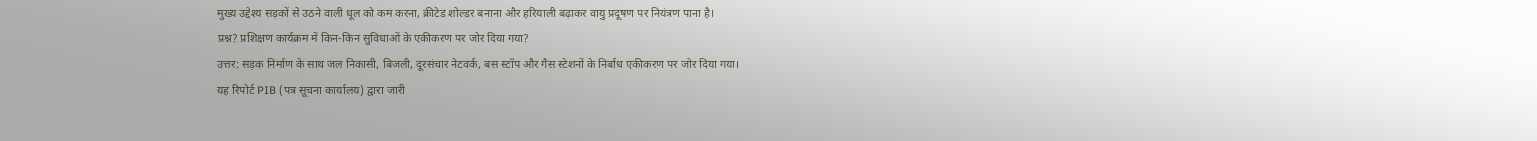मुख्य उद्देश्य सड़कों से उठने वाली धूल को कम करना, क्रीटेड शोल्डर बनाना और हरियाली बढ़ाकर वायु प्रदूषण पर नियंत्रण पाना है।
प्रश्न? प्रशिक्षण कार्यक्रम में किन-किन सुविधाओं के एकीकरण पर जोर दिया गया?
उत्तर: सड़क निर्माण के साथ जल निकासी, बिजली, दूरसंचार नेटवर्क, बस स्टॉप और गैस स्टेशनों के निर्बाध एकीकरण पर जोर दिया गया।
यह रिपोर्ट PIB (पत्र सूचना कार्यालय) द्वारा जारी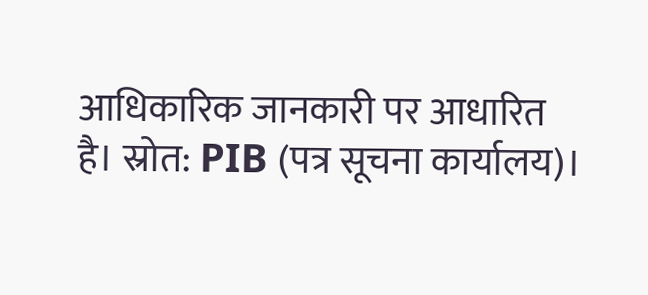आधिकारिक जानकारी पर आधारित है। स्रोत: PIB (पत्र सूचना कार्यालय)।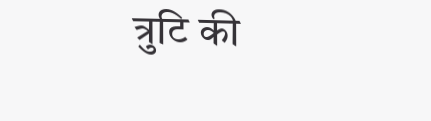त्रुटि की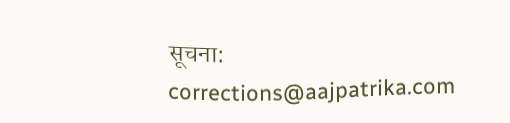सूचना: corrections@aajpatrika.com